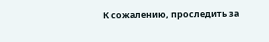К сожалению, проследить за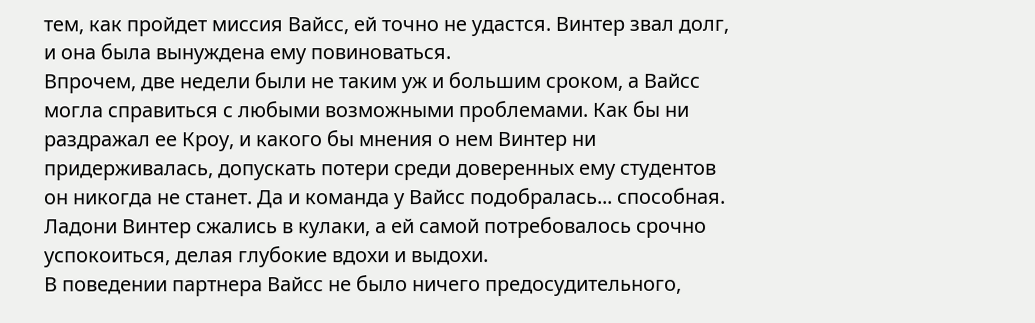тем, как пройдет миссия Вайсс, ей точно не удастся. Винтер звал долг, и она была вынуждена ему повиноваться.
Впрочем, две недели были не таким уж и большим сроком, а Вайсс могла справиться с любыми возможными проблемами. Как бы ни раздражал ее Кроу, и какого бы мнения о нем Винтер ни придерживалась, допускать потери среди доверенных ему студентов он никогда не станет. Да и команда у Вайсс подобралась... способная.
Ладони Винтер сжались в кулаки, а ей самой потребовалось срочно успокоиться, делая глубокие вдохи и выдохи.
В поведении партнера Вайсс не было ничего предосудительного,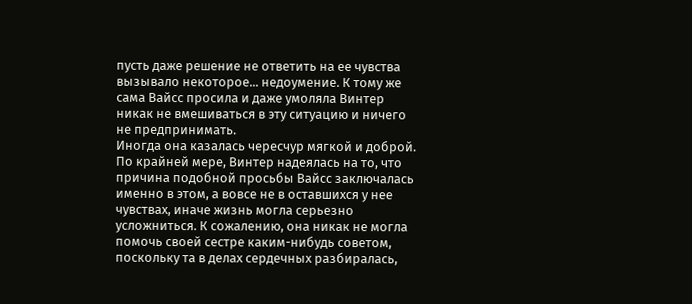пусть даже решение не ответить на ее чувства вызывало некоторое... недоумение. К тому же сама Вайсс просила и даже умоляла Винтер никак не вмешиваться в эту ситуацию и ничего не предпринимать.
Иногда она казалась чересчур мягкой и доброй.
По крайней мере, Винтер надеялась на то, что причина подобной просьбы Вайсс заключалась именно в этом, а вовсе не в оставшихся у нее чувствах, иначе жизнь могла серьезно усложниться. К сожалению, она никак не могла помочь своей сестре каким-нибудь советом, поскольку та в делах сердечных разбиралась,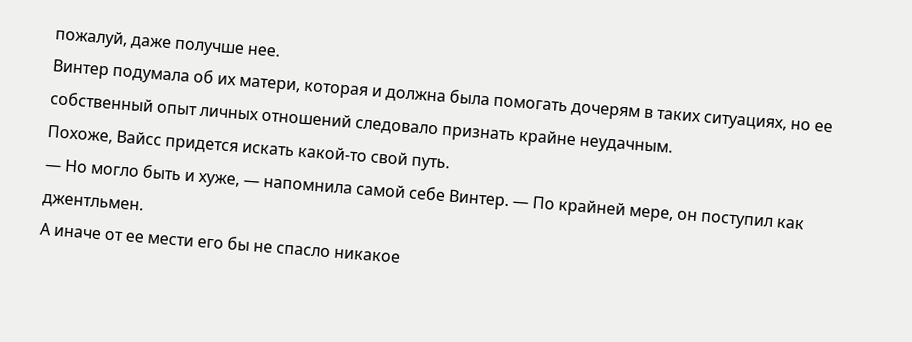пожалуй, даже получше нее.
Винтер подумала об их матери, которая и должна была помогать дочерям в таких ситуациях, но ее собственный опыт личных отношений следовало признать крайне неудачным.
Похоже, Вайсс придется искать какой-то свой путь.
— Но могло быть и хуже, — напомнила самой себе Винтер. — По крайней мере, он поступил как джентльмен.
А иначе от ее мести его бы не спасло никакое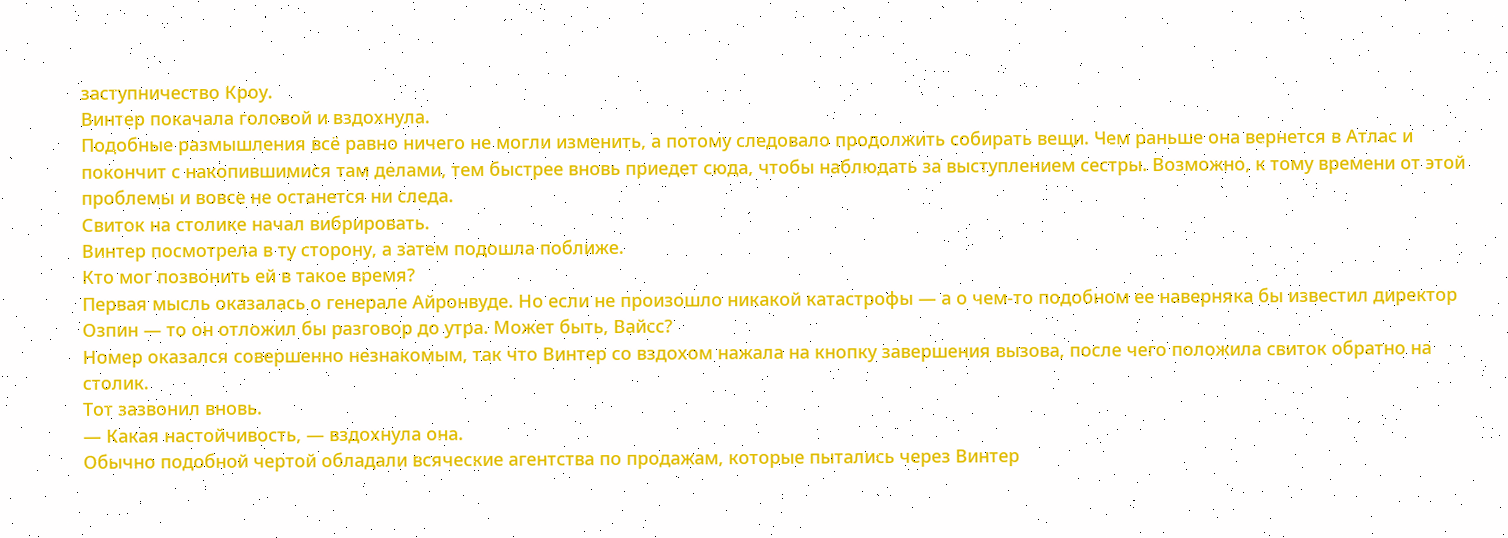заступничество Кроу.
Винтер покачала головой и вздохнула.
Подобные размышления всё равно ничего не могли изменить, а потому следовало продолжить собирать вещи. Чем раньше она вернется в Атлас и покончит с накопившимися там делами, тем быстрее вновь приедет сюда, чтобы наблюдать за выступлением сестры. Возможно, к тому времени от этой проблемы и вовсе не останется ни следа.
Свиток на столике начал вибрировать.
Винтер посмотрела в ту сторону, а затем подошла поближе.
Кто мог позвонить ей в такое время?
Первая мысль оказалась о генерале Айронвуде. Но если не произошло никакой катастрофы — а о чем-то подобном ее наверняка бы известил директор Озпин — то он отложил бы разговор до утра. Может быть, Вайсс?
Номер оказался совершенно незнакомым, так что Винтер со вздохом нажала на кнопку завершения вызова, после чего положила свиток обратно на столик.
Тот зазвонил вновь.
— Какая настойчивость, — вздохнула она.
Обычно подобной чертой обладали всяческие агентства по продажам, которые пытались через Винтер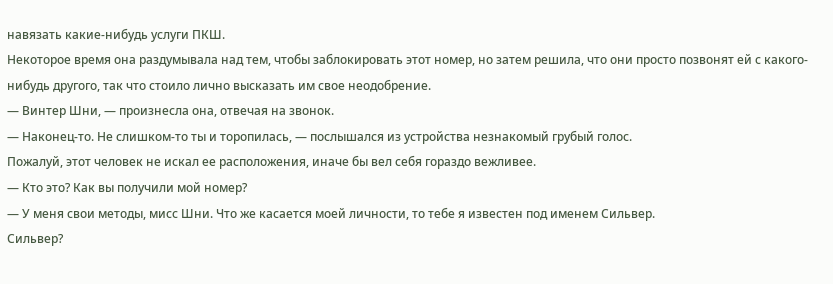навязать какие-нибудь услуги ПКШ.
Некоторое время она раздумывала над тем, чтобы заблокировать этот номер, но затем решила, что они просто позвонят ей с какого-нибудь другого, так что стоило лично высказать им свое неодобрение.
— Винтер Шни, — произнесла она, отвечая на звонок.
— Наконец-то. Не слишком-то ты и торопилась, — послышался из устройства незнакомый грубый голос.
Пожалуй, этот человек не искал ее расположения, иначе бы вел себя гораздо вежливее.
— Кто это? Как вы получили мой номер?
— У меня свои методы, мисс Шни. Что же касается моей личности, то тебе я известен под именем Сильвер.
Сильвер?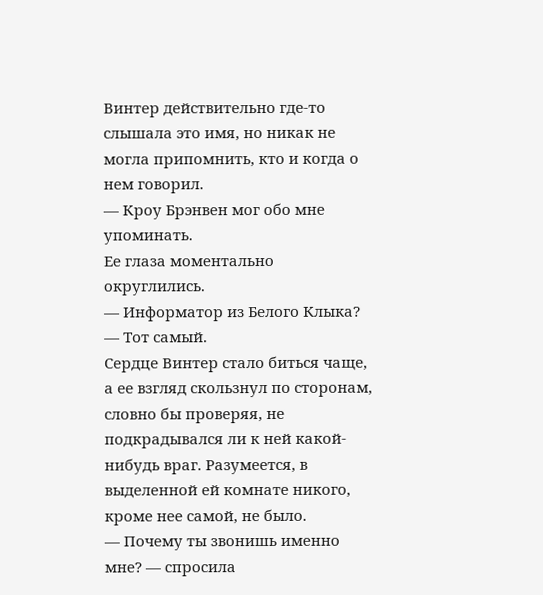Винтер действительно где-то слышала это имя, но никак не могла припомнить, кто и когда о нем говорил.
— Кроу Брэнвен мог обо мне упоминать.
Ее глаза моментально округлились.
— Информатор из Белого Клыка?
— Тот самый.
Сердце Винтер стало биться чаще, а ее взгляд скользнул по сторонам, словно бы проверяя, не подкрадывался ли к ней какой-нибудь враг. Разумеется, в выделенной ей комнате никого, кроме нее самой, не было.
— Почему ты звонишь именно мне? — спросила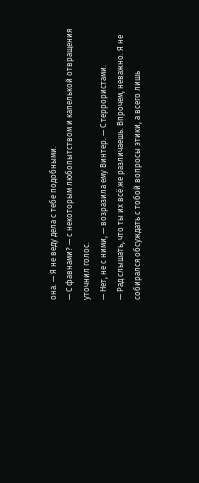она. — Я не веду дела с тебе подобными.
— С фавнами? — с некоторым любопытством и капелькой отвращения уточнил голос.
— Нет, не с ними, — возразила ему Винтер. — С террористами.
— Рад слышать, что ты их всё же различаешь. Впрочем, неважно. Я не собирался обсуждать с тобой вопросы этики, а всего лишь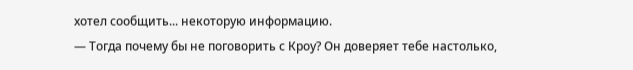хотел сообщить... некоторую информацию.
— Тогда почему бы не поговорить с Кроу? Он доверяет тебе настолько,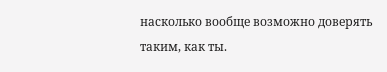насколько вообще возможно доверять таким, как ты.